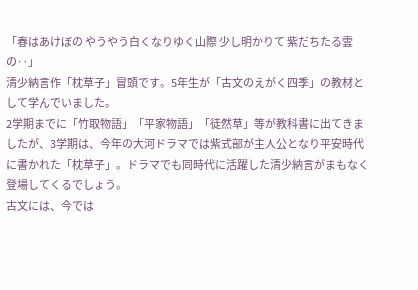「春はあけぼの やうやう白くなりゆく山際 少し明かりて 紫だちたる雲の‥」
清少納言作「枕草子」冒頭です。5年生が「古文のえがく四季」の教材として学んでいました。
2学期までに「竹取物語」「平家物語」「徒然草」等が教科書に出てきましたが、3学期は、今年の大河ドラマでは紫式部が主人公となり平安時代に書かれた「枕草子」。ドラマでも同時代に活躍した清少納言がまもなく登場してくるでしょう。
古文には、今では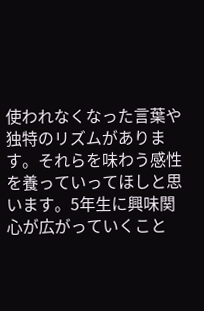使われなくなった言葉や独特のリズムがあります。それらを味わう感性を養っていってほしと思います。5年生に興味関心が広がっていくこと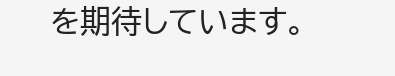を期待しています。